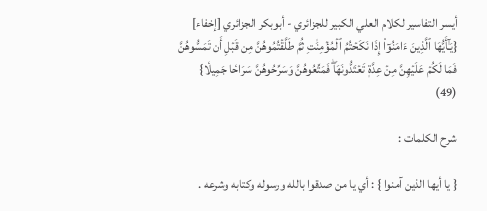أيسر التفاسير لكلام العلي الكبير للجزائري - أبوبكر الجزائري [إخفاء]
{يَـٰٓأَيُّهَا ٱلَّذِينَ ءَامَنُوٓاْ إِذَا نَكَحۡتُمُ ٱلۡمُؤۡمِنَٰتِ ثُمَّ طَلَّقۡتُمُوهُنَّ مِن قَبۡلِ أَن تَمَسُّوهُنَّ فَمَا لَكُمۡ عَلَيۡهِنَّ مِنۡ عِدَّةٖ تَعۡتَدُّونَهَاۖ فَمَتِّعُوهُنَّ وَسَرِّحُوهُنَّ سَرَاحٗا جَمِيلٗا} (49)

شرح الكلمات :

{ يا أيها الذين آمنوا } : أي يا من صدقوا بالله ورسوله وكتابه وشرعه .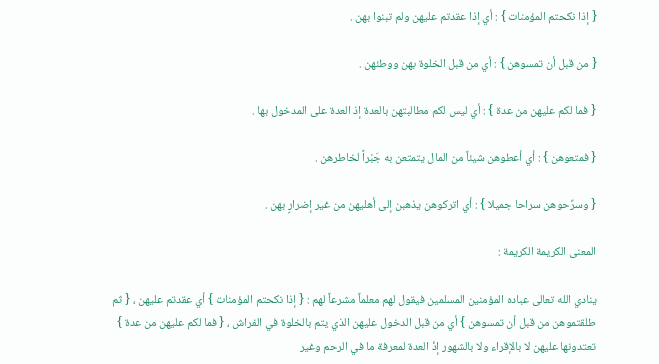{ إذا نكحتم المؤمنات } : أي إذا عقدتم عليهن ولم تبنوا بهن .

{ من قبل أن تمسوهن } : أي من قبل الخلوة بهن ووطئهن .

{ فما لكم عليهن من عدة } : أي ليس لكم مطالبتهن بالعدة إذ العدة على المدخول بها .

{ فمتعوهن } : أي أعطوهن شيئاً من المال يتمتعن به جَبْراً لخاطرهن .

{ وسرِّحوهن سراحا جميلا } : أي اتركوهن يذهبن إلى أهليهن من غير إضرارٍ بهن .

المعنى الكريمة الكريمة :

ينادي الله تعالى عباده المؤمنين المسلمين فيقول لهم معلماً مشرعاً لهم : { إذا نكحتم المؤمنات } أي عقدتم عليهن ، { ثم طلقتموهن من قبل أن تمسوهن } أي من قبل الدخول عليهن الذي يتم بالخلوة في الفراش ، { فما لكم عليهن من عدة } تعتدونها عليهن لا بالإقراء ولا بالشهور إذْ العدة لمعرفة ما في الرحم وغير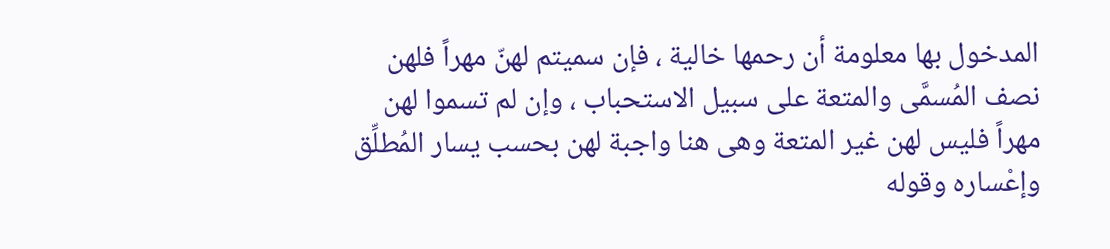المدخول بها معلومة أن رحمها خالية ، فإن سميتم لهنّ مهراً فلهن نصف المُسمَّى والمتعة على سبيل الاستحباب ، وإن لم تسموا لهن مهراً فليس لهن غير المتعة وهى هنا واجبة لهن بحسب يسار المُطلِّق وإعْساره وقوله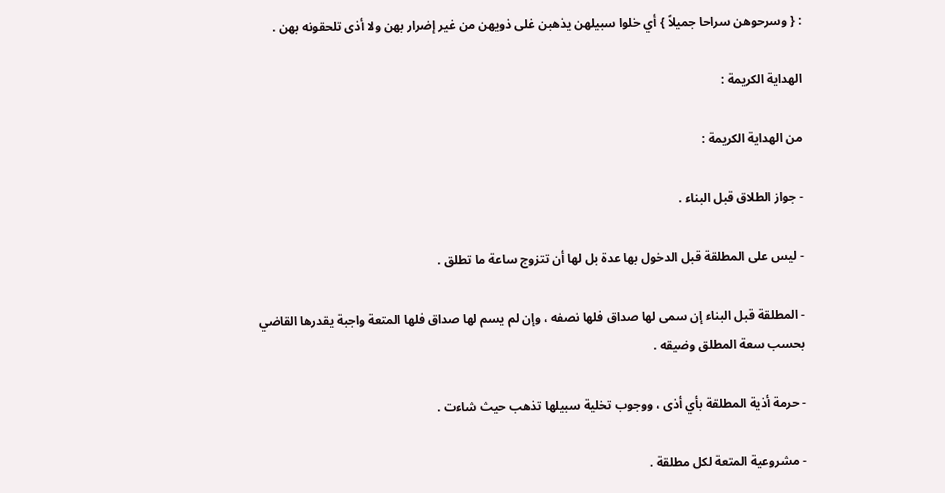: { وسرحوهن سراحا جميلاً } أي خلوا سبيلهن يذهبن غلى ذويهن من غير إضرار بهن ولا أذى تلحقونه بهن .

الهداية الكريمة :

من الهداية الكريمة :

- جواز الطلاق قبل البناء .

- ليس على المطلقة قبل الدخول بها عدة بل لها أن تتزوج ساعة ما تطلق .

- المطلقة قبل البناء إن سمى لها صداق فلها نصفه ، وإن لم يسم لها صداق فلها المتعة واجبة يقدرها القاضي بحسب سعة المطلق وضيقه .

- حرمة أذية المطلقة بأي أذى ، ووجوب تخلية سبيلها تذهب حيث شاءت .

- مشروعية المتعة لكل مطلقة .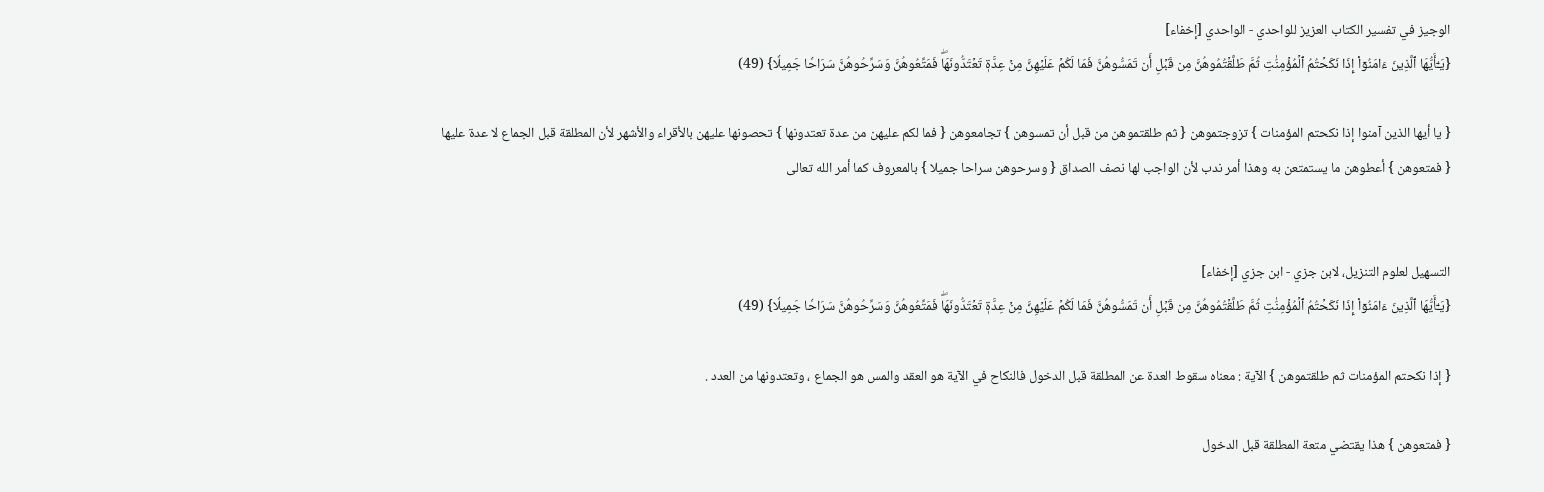الوجيز في تفسير الكتاب العزيز للواحدي - الواحدي [إخفاء]
{يَـٰٓأَيُّهَا ٱلَّذِينَ ءَامَنُوٓاْ إِذَا نَكَحۡتُمُ ٱلۡمُؤۡمِنَٰتِ ثُمَّ طَلَّقۡتُمُوهُنَّ مِن قَبۡلِ أَن تَمَسُّوهُنَّ فَمَا لَكُمۡ عَلَيۡهِنَّ مِنۡ عِدَّةٖ تَعۡتَدُّونَهَاۖ فَمَتِّعُوهُنَّ وَسَرِّحُوهُنَّ سَرَاحٗا جَمِيلٗا} (49)

{ يا أيها الذين آمنوا إذا نكحتم المؤمنات } تزوجتموهن { ثم طلقتموهن من قبل أن تمسوهن } تجامعوهن { فما لكم عليهن من عدة تعتدونها } تحصونها عليهن بالأقراء والأشهر لأن المطلقة قبل الجماع لا عدة عليها { فمتعوهن } أعطوهن ما يستمتعن به وهذا أمر ندب لأن الواجب لها نصف الصداق { وسرحوهن سراحا جميلا } بالمعروف كما أمر الله تعالى


التسهيل لعلوم التنزيل، لابن جزي - ابن جزي [إخفاء]
{يَـٰٓأَيُّهَا ٱلَّذِينَ ءَامَنُوٓاْ إِذَا نَكَحۡتُمُ ٱلۡمُؤۡمِنَٰتِ ثُمَّ طَلَّقۡتُمُوهُنَّ مِن قَبۡلِ أَن تَمَسُّوهُنَّ فَمَا لَكُمۡ عَلَيۡهِنَّ مِنۡ عِدَّةٖ تَعۡتَدُّونَهَاۖ فَمَتِّعُوهُنَّ وَسَرِّحُوهُنَّ سَرَاحٗا جَمِيلٗا} (49)

{ إذا نكحتم المؤمنات ثم طلقتموهن } الآية : معناه سقوط العدة عن المطلقة قبل الدخول فالنكاح في الآية هو العقد والمس هو الجماع ، وتعتدونها من العدد .

{ فمتعوهن } هذا يقتضي متعة المطلقة قبل الدخول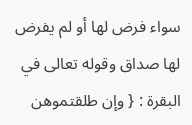سواء فرض لها أو لم يفرض لها صداق وقوله تعالى في البقرة : { وإن طلقتموهن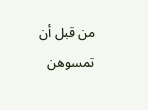من قبل أن تمسوهن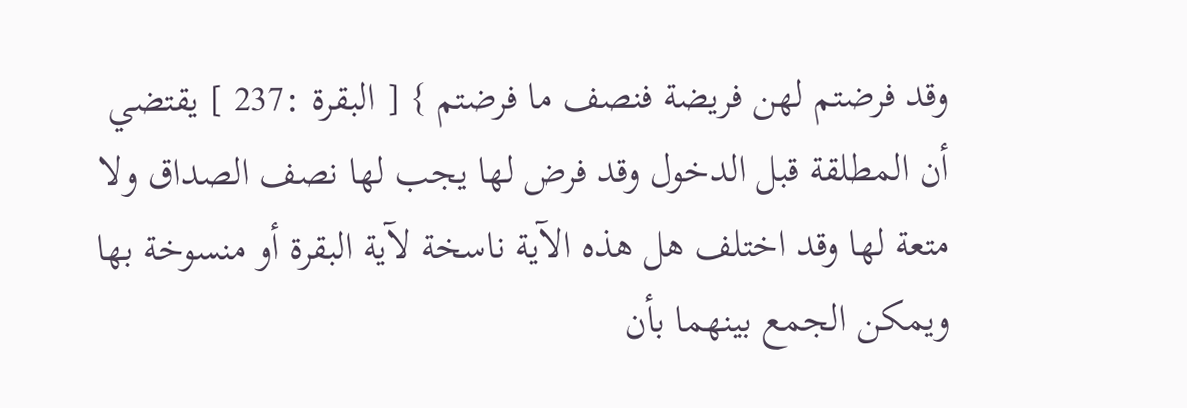وقد فرضتم لهن فريضة فنصف ما فرضتم } [ البقرة :237 ] يقتضي أن المطلقة قبل الدخول وقد فرض لها يجب لها نصف الصداق ولا متعة لها وقد اختلف هل هذه الآية ناسخة لآية البقرة أو منسوخة بها ويمكن الجمع بينهما بأن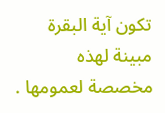تكون آية البقرة مبينة لهذه مخصصة لعمومها .